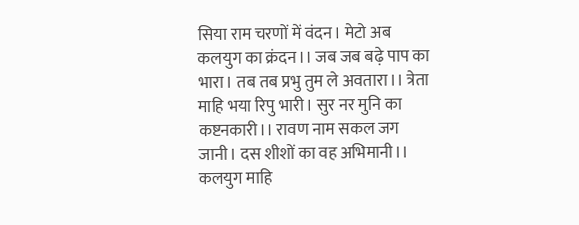सिया राम चरणों में वंदन। मेटो अब कलयुग का क्रंदन।। जब जब बढ़े पाप का भारा। तब तब प्रभु तुम ले अवतारा।। त्रेता माहि भया रिपु भारी। सुर नर मुनि का कष्टनकारी।। रावण नाम सकल जग जानी। दस शीशों का वह अभिमानी।। कलयुग माहि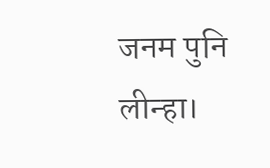जनम पुनि लीन्हा।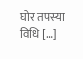घोर तपस्या विधि […]